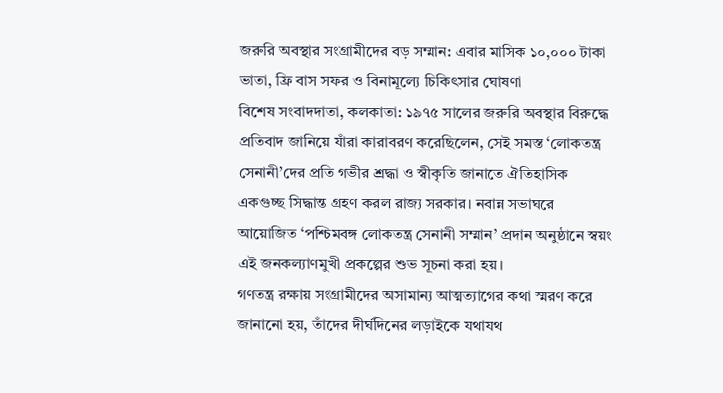জরুরি অবস্থার সংগ্রামীদের বড় সম্মান: এবার মাসিক ১০,০০০ টাকা ভাতা, ফ্রি বাস সফর ও বিনামূল্যে চিকিৎসার ঘোষণা
বিশেষ সংবাদদাতা, কলকাতা: ১৯৭৫ সালের জরুরি অবস্থার বিরুদ্ধে প্রতিবাদ জানিয়ে যাঁরা কারাবরণ করেছিলেন, সেই সমস্ত ‘লোকতন্ত্র সেনানী’দের প্রতি গভীর শ্রদ্ধা ও স্বীকৃতি জানাতে ঐতিহাসিক একগুচ্ছ সিদ্ধান্ত গ্রহণ করল রাজ্য সরকার। নবান্ন সভাঘরে আয়োজিত ‘পশ্চিমবঙ্গ লোকতন্ত্র সেনানী সম্মান’ প্রদান অনুষ্ঠানে স্বয়ং এই জনকল্যাণমুখী প্রকল্পের শুভ সূচনা করা হয়।
গণতন্ত্র রক্ষায় সংগ্রামীদের অসামান্য আত্মত্যাগের কথা স্মরণ করে জানানো হয়, তাঁদের দীর্ঘদিনের লড়াইকে যথাযথ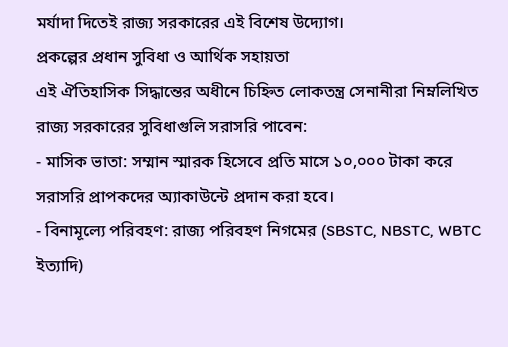মর্যাদা দিতেই রাজ্য সরকারের এই বিশেষ উদ্যোগ।
প্রকল্পের প্রধান সুবিধা ও আর্থিক সহায়তা
এই ঐতিহাসিক সিদ্ধান্তের অধীনে চিহ্নিত লোকতন্ত্র সেনানীরা নিম্নলিখিত রাজ্য সরকারের সুবিধাগুলি সরাসরি পাবেন:
- মাসিক ভাতা: সম্মান স্মারক হিসেবে প্রতি মাসে ১০,০০০ টাকা করে সরাসরি প্রাপকদের অ্যাকাউন্টে প্রদান করা হবে।
- বিনামূল্যে পরিবহণ: রাজ্য পরিবহণ নিগমের (SBSTC, NBSTC, WBTC ইত্যাদি)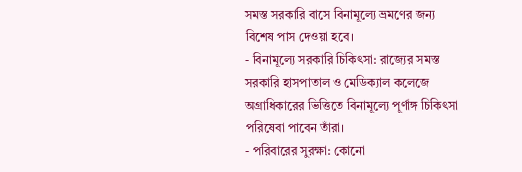সমস্ত সরকারি বাসে বিনামূল্যে ভ্রমণের জন্য বিশেষ পাস দেওয়া হবে।
- বিনামূল্যে সরকারি চিকিৎসা: রাজ্যের সমস্ত সরকারি হাসপাতাল ও মেডিক্যাল কলেজে অগ্রাধিকারের ভিত্তিতে বিনামূল্যে পূর্ণাঙ্গ চিকিৎসা পরিষেবা পাবেন তাঁরা।
- পরিবারের সুরক্ষা: কোনো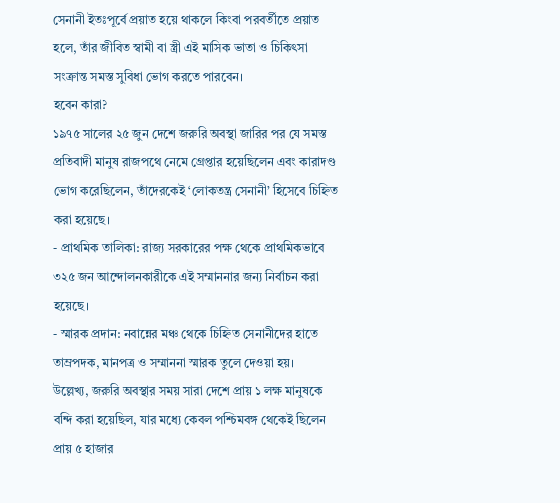সেনানী ইতঃপূর্বে প্রয়াত হয়ে থাকলে কিংবা পরবর্তীতে প্রয়াত হলে, তাঁর জীবিত স্বামী বা স্ত্রী এই মাসিক ভাতা ও চিকিৎসা সংক্রান্ত সমস্ত সুবিধা ভোগ করতে পারবেন।
হবেন কারা?
১৯৭৫ সালের ২৫ জুন দেশে জরুরি অবস্থা জারির পর যে সমস্ত প্রতিবাদী মানুষ রাজপথে নেমে গ্রেপ্তার হয়েছিলেন এবং কারাদণ্ড ভোগ করেছিলেন, তাঁদেরকেই ‘লোকতন্ত্র সেনানী’ হিসেবে চিহ্নিত করা হয়েছে।
- প্রাথমিক তালিকা: রাজ্য সরকারের পক্ষ থেকে প্রাথমিকভাবে ৩২৫ জন আন্দোলনকারীকে এই সম্মাননার জন্য নির্বাচন করা হয়েছে।
- স্মারক প্রদান: নবান্নের মঞ্চ থেকে চিহ্নিত সেনানীদের হাতে তাম্রপদক, মানপত্র ও সম্মাননা স্মারক তুলে দেওয়া হয়।
উল্লেখ্য, জরুরি অবস্থার সময় সারা দেশে প্রায় ১ লক্ষ মানুষকে বন্দি করা হয়েছিল, যার মধ্যে কেবল পশ্চিমবঙ্গ থেকেই ছিলেন প্রায় ৫ হাজার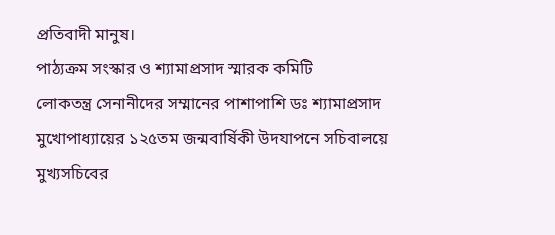প্রতিবাদী মানুষ।
পাঠ্যক্রম সংস্কার ও শ্যামাপ্রসাদ স্মারক কমিটি
লোকতন্ত্র সেনানীদের সম্মানের পাশাপাশি ডঃ শ্যামাপ্রসাদ মুখোপাধ্যায়ের ১২৫তম জন্মবার্ষিকী উদযাপনে সচিবালয়ে মুখ্যসচিবের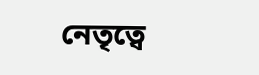নেতৃত্বে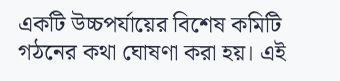একটি উচ্চপর্যায়ের বিশেষ কমিটি গঠনের কথা ঘোষণা করা হয়। এই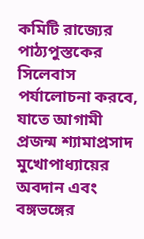কমিটি রাজ্যের পাঠ্যপুস্তকের সিলেবাস পর্যালোচনা করবে, যাতে আগামী প্রজন্ম শ্যামাপ্রসাদ মুখোপাধ্যায়ের অবদান এবং বঙ্গভঙ্গের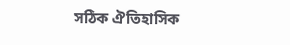সঠিক ঐতিহাসিক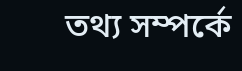তথ্য সম্পর্কে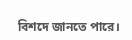বিশদে জানতে পারে।